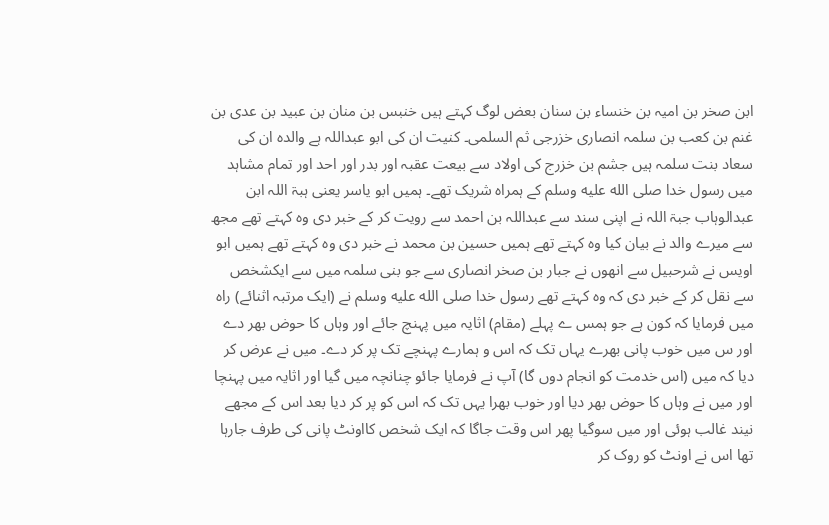ابن صخر بن امیہ بن خنساء بن سنان بعض لوگ کہتے ہیں خنبس بن منان بن عبید بن عدی بن غنم بن کعب بن سلمہ انصاری خزرجی ثم السلمی۔ کنیت ان کی ابو عبداللہ ہے والدہ ان کی سعاد بنت سلمہ ہیں جشم بن خزرج کی اولاد سے بیعت عقبہ اور بدر اور احد اور تمام مشاہد میں رسول خدا صلى الله عليه وسلم کے ہمراہ شریک تھے۔ ہمیں ابو یاسر یعنی ہبۃ اللہ ابن عبدالوہاب جبۃ اللہ نے اپنی سند سے عبداللہ بن احمد سے رویت کر کے خبر دی وہ کہتے تھے مجھ سے میرے والد نے بیان کیا وہ کہتے تھے ہمیں حسین بن محمد نے خبر دی وہ کہتے تھے ہمیں ابو اویس نے شرحبیل سے انھوں نے جبار بن صخر انصاری سے جو بنی سلمہ میں سے ایکشخص سے نقل کر کے خبر دی کہ وہ کہتے تھے رسول خدا صلى الله عليه وسلم نے (ایک مرتبہ اثنائے) راہ میں فرمایا کہ کون ہے جو ہمس ے پہلے (مقام) اثایہ میں پہنچ جائے اور وہاں کا حوض بھر دے اور س میں خوب پانی بھرے یہاں تک کہ اس و ہمارے پہنچے تک پر کر دے۔ میں نے عرض کر دیا کہ میں (اس خدمت کو انجام دوں گا) آپ نے فرمایا جائو چنانچہ میں گیا اور اثایہ میں پہنچا اور میں نے وہاں کا حوض بھر دیا اور خوب بھرا یہں تک کہ اس کو پر کر دیا بعد اس کے مجھے نیند غالب ہوئی اور میں سوگیا پھر اس وقت جاگا کہ ایک شخص کااونٹ پانی کی طرف جارہا تھا اس نے اونٹ کو روک کر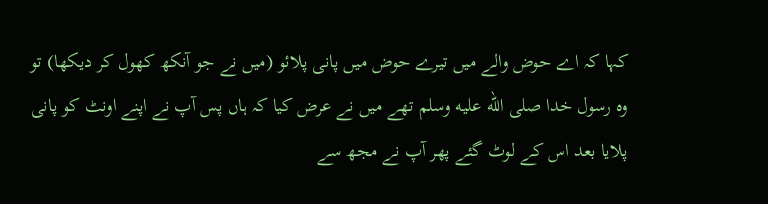کہا کہ اے حوض والے میں تیرے حوض میں پانی پلائو (میں نے جو آنکھ کھول کر دیکھا) تو وہ رسول خدا صلى الله عليه وسلم تھے میں نے عرض کیا کہ ہاں پس آپ نے اپنے اونٹ کو پانی پلایا بعد اس کے لوٹ گئے پھر آپ نے مجھ سے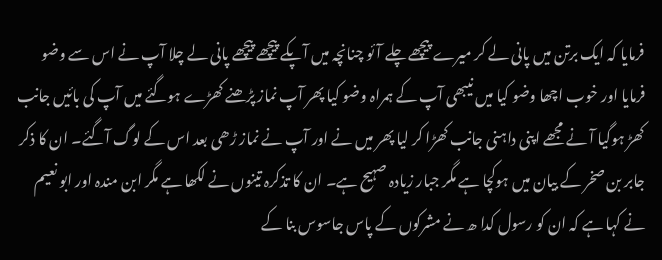فرمایا کہ ایک برتن میں پانی لے کر میرے پیچھے چلے آئو چنانچہ میں آپکے پیچھے پیچھے پانی لے چلا آپ نے اس سے وضو فرمایا اور خوب اچھا وضو کیا میں نیبھی آپ کے ہمراہ وضو کیا پھر آپ نماز پڑھنے کھڑے ہوگئے میں آپ کی بائیں جانب کھڑ ہوگیا آ نے مجھے اپنی داہنی جانب کھڑا کر لیا پھر میں نے اور آپ نے نماز ڑھی بعد اس کے لوگ آگئے۔ ان کا ذکر جابر بن صخر کے بیان میں ہوکچا ہے مگر جبار زیادہ صہیح ہے۔ ان کا تذکرہ تینوں نے لکھا ہے مگر ابن مندہ اور ابو نعیم نے کہا ہے کہ ان کو رسول کدا ھ نے مشرکوں کے پاس جاسوس بنا کے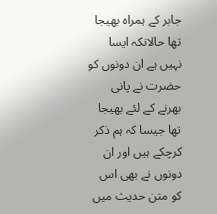جابر کے ہمراہ بھیجا تھا حالانکہ ایسا نہیں ہے ان دونوں کو حضرت نے پانی بھرنے کے لئے بھیجا تھا جیسا کہ ہم ذکر کرچکے ہیں اور ان دونوں نے بھی اس کو متن حدیث میں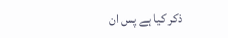ذکر کیا ہے پس ان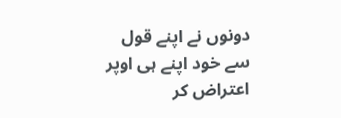دونوں نے اپنے قول سے خود اپنے ہی اوپر اعتراض کر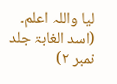لیا واللہ اعلم۔
(اسد الغابۃ جلد نمبر ۲)